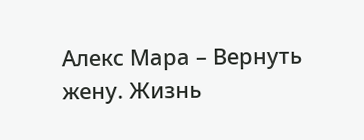Алекс Мара – Вернуть жену. Жизнь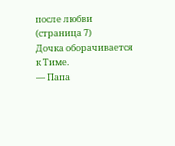после любви (страница 7)
Дочка оборачивается к Тиме.
— Папа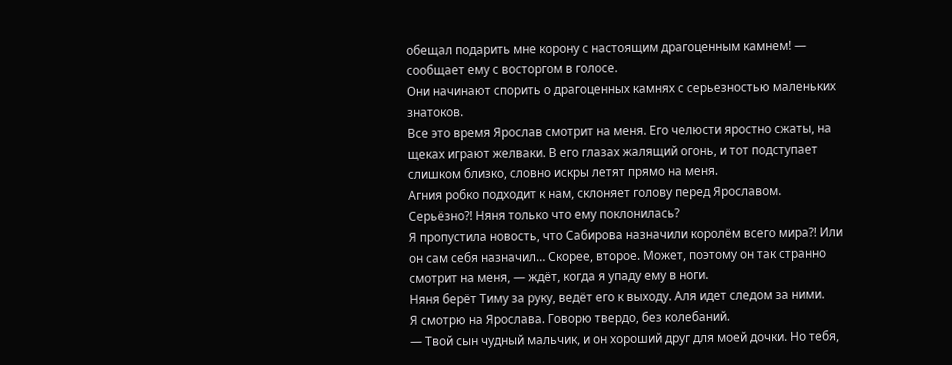обещал подарить мне корону с настоящим драгоценным камнем! — сообщает ему с восторгом в голосе.
Они начинают спорить о драгоценных камнях с серьезностью маленьких знатоков.
Все это время Ярослав смотрит на меня. Его челюсти яростно сжаты, на щеках играют желваки. В его глазах жалящий огонь, и тот подступает слишком близко, словно искры летят прямо на меня.
Агния робко подходит к нам, склоняет голову перед Ярославом.
Серьёзно?! Няня только что ему поклонилась?
Я пропустила новость, что Сабирова назначили королём всего мира?! Или он сам себя назначил… Скорее, второе. Может, поэтому он так странно смотрит на меня, — ждёт, когда я упаду ему в ноги.
Няня берёт Тиму за руку, ведёт его к выходу. Аля идет следом за ними.
Я смотрю на Ярослава. Говорю твердо, без колебаний.
— Твой сын чудный мальчик, и он хороший друг для моей дочки. Но тебя,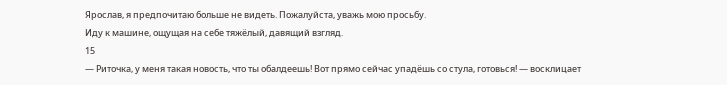Ярослав, я предпочитаю больше не видеть. Пожалуйста, уважь мою просьбу.
Иду к машине, ощущая на себе тяжёлый, давящий взгляд.
15
— Риточка, у меня такая новость, что ты обалдеешь! Вот прямо сейчас упадёшь со стула, готовься! — восклицает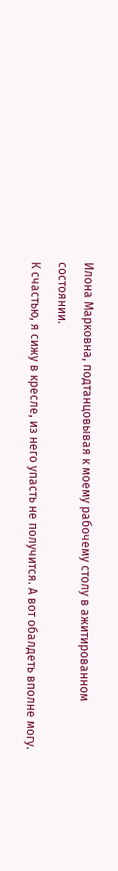Илона Марковна, подтанцовывая к моему рабочему столу в ажитированном состоянии.
К счастью, я сижу в кресле, из него упасть не получится. А вот обалдеть вполне могу.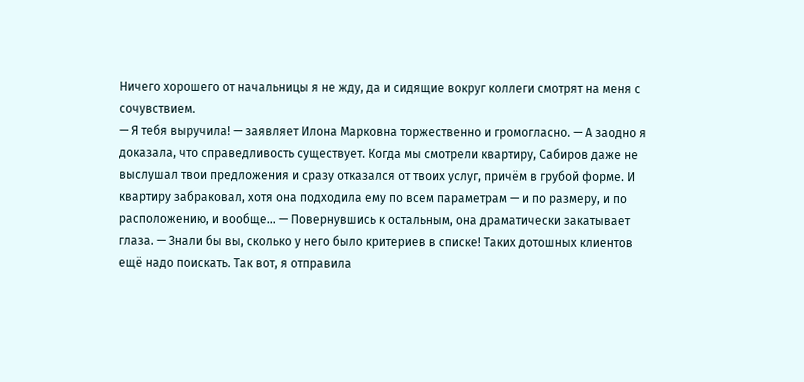Ничего хорошего от начальницы я не жду, да и сидящие вокруг коллеги смотрят на меня с сочувствием.
— Я тебя выручила! — заявляет Илона Марковна торжественно и громогласно. — А заодно я доказала, что справедливость существует. Когда мы смотрели квартиру, Сабиров даже не выслушал твои предложения и сразу отказался от твоих услуг, причём в грубой форме. И квартиру забраковал, хотя она подходила ему по всем параметрам — и по размеру, и по расположению, и вообще… — Повернувшись к остальным, она драматически закатывает глаза. — Знали бы вы, сколько у него было критериев в списке! Таких дотошных клиентов ещё надо поискать. Так вот, я отправила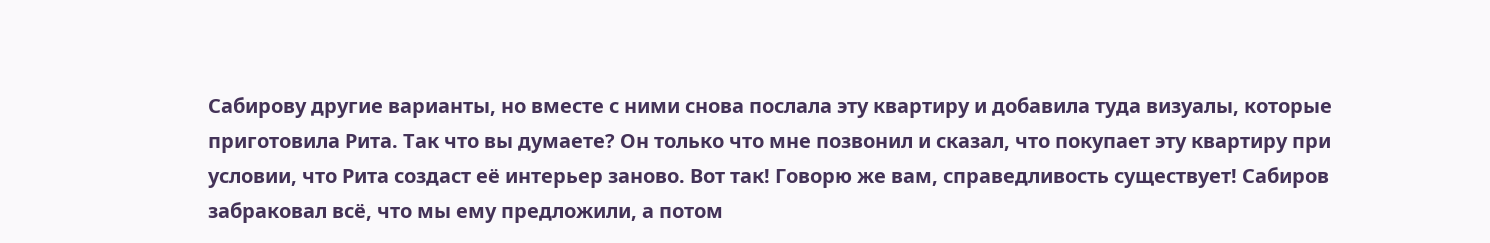Сабирову другие варианты, но вместе с ними снова послала эту квартиру и добавила туда визуалы, которые приготовила Рита. Так что вы думаете? Он только что мне позвонил и сказал, что покупает эту квартиру при условии, что Рита создаст её интерьер заново. Вот так! Говорю же вам, справедливость существует! Сабиров забраковал всё, что мы ему предложили, а потом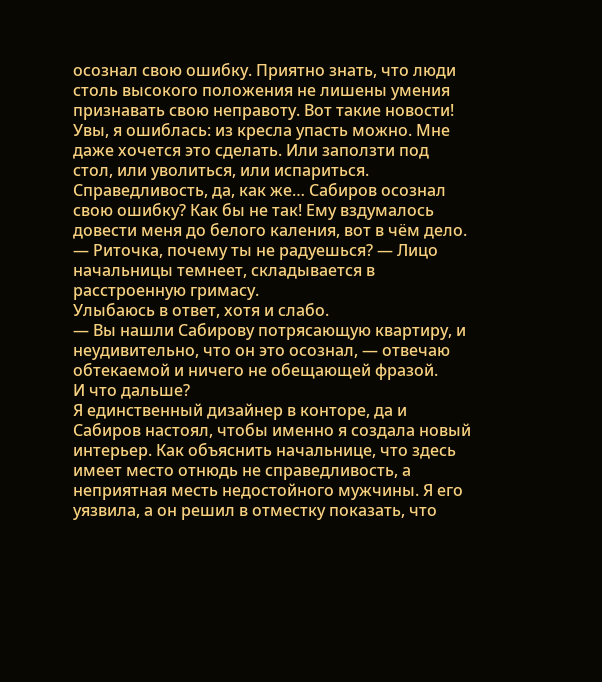осознал свою ошибку. Приятно знать, что люди столь высокого положения не лишены умения признавать свою неправоту. Вот такие новости!
Увы, я ошиблась: из кресла упасть можно. Мне даже хочется это сделать. Или заползти под стол, или уволиться, или испариться.
Справедливость, да, как же… Сабиров осознал свою ошибку? Как бы не так! Ему вздумалось довести меня до белого каления, вот в чём дело.
— Риточка, почему ты не радуешься? — Лицо начальницы темнеет, складывается в расстроенную гримасу.
Улыбаюсь в ответ, хотя и слабо.
— Вы нашли Сабирову потрясающую квартиру, и неудивительно, что он это осознал, — отвечаю обтекаемой и ничего не обещающей фразой.
И что дальше?
Я единственный дизайнер в конторе, да и Сабиров настоял, чтобы именно я создала новый интерьер. Как объяснить начальнице, что здесь имеет место отнюдь не справедливость, а неприятная месть недостойного мужчины. Я его уязвила, а он решил в отместку показать, что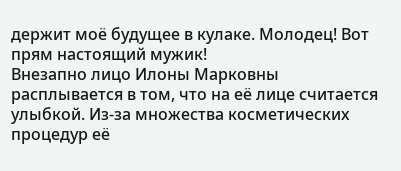держит моё будущее в кулаке. Молодец! Вот прям настоящий мужик!
Внезапно лицо Илоны Марковны расплывается в том, что на её лице считается улыбкой. Из-за множества косметических процедур её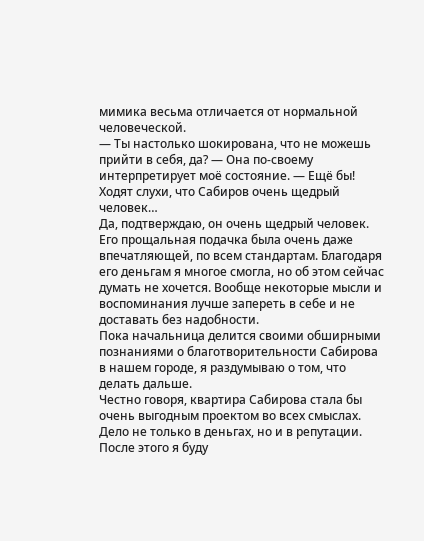мимика весьма отличается от нормальной человеческой.
— Ты настолько шокирована, что не можешь прийти в себя, да? — Она по-своему интерпретирует моё состояние. — Ещё бы! Ходят слухи, что Сабиров очень щедрый человек…
Да, подтверждаю, он очень щедрый человек. Его прощальная подачка была очень даже впечатляющей, по всем стандартам. Благодаря его деньгам я многое смогла, но об этом сейчас думать не хочется. Вообще некоторые мысли и воспоминания лучше запереть в себе и не доставать без надобности.
Пока начальница делится своими обширными познаниями о благотворительности Сабирова в нашем городе, я раздумываю о том, что делать дальше.
Честно говоря, квартира Сабирова стала бы очень выгодным проектом во всех смыслах. Дело не только в деньгах, но и в репутации. После этого я буду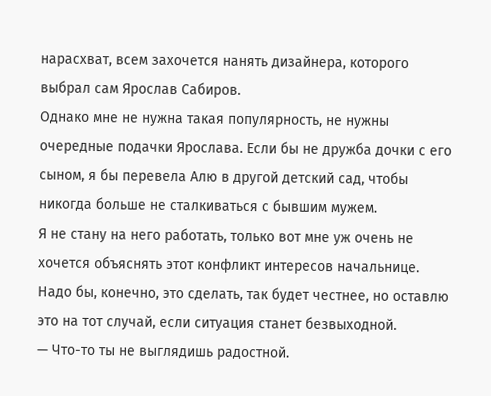нарасхват, всем захочется нанять дизайнера, которого выбрал сам Ярослав Сабиров.
Однако мне не нужна такая популярность, не нужны очередные подачки Ярослава. Если бы не дружба дочки с его сыном, я бы перевела Алю в другой детский сад, чтобы никогда больше не сталкиваться с бывшим мужем.
Я не стану на него работать, только вот мне уж очень не хочется объяснять этот конфликт интересов начальнице. Надо бы, конечно, это сделать, так будет честнее, но оставлю это на тот случай, если ситуация станет безвыходной.
— Что-то ты не выглядишь радостной.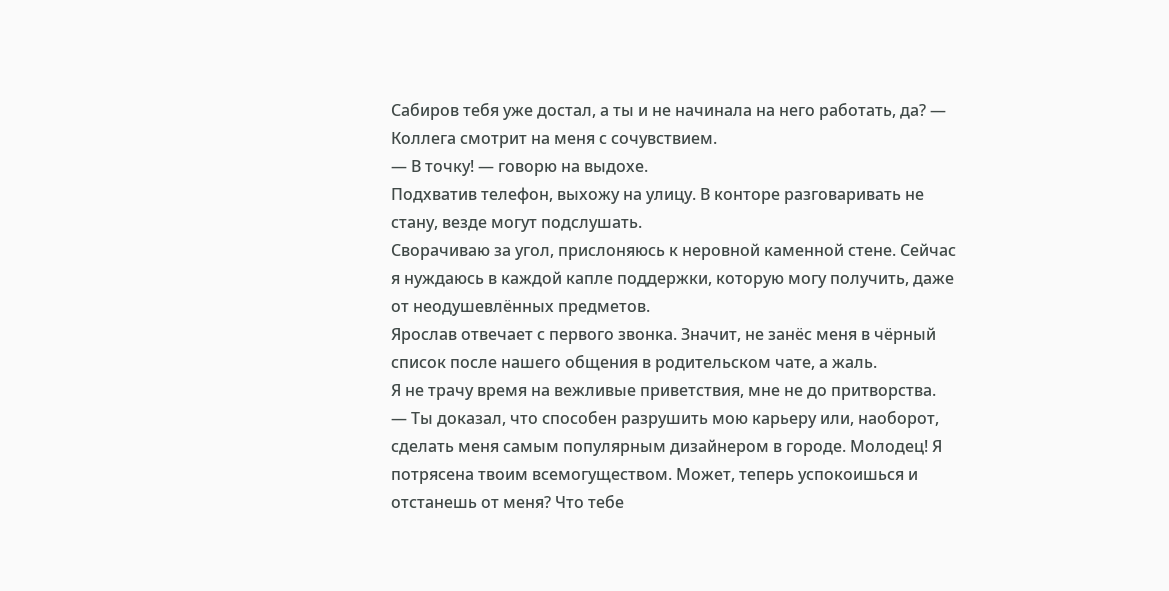Сабиров тебя уже достал, а ты и не начинала на него работать, да? — Коллега смотрит на меня с сочувствием.
— В точку! — говорю на выдохе.
Подхватив телефон, выхожу на улицу. В конторе разговаривать не стану, везде могут подслушать.
Сворачиваю за угол, прислоняюсь к неровной каменной стене. Сейчас я нуждаюсь в каждой капле поддержки, которую могу получить, даже от неодушевлённых предметов.
Ярослав отвечает с первого звонка. Значит, не занёс меня в чёрный список после нашего общения в родительском чате, а жаль.
Я не трачу время на вежливые приветствия, мне не до притворства.
— Ты доказал, что способен разрушить мою карьеру или, наоборот, сделать меня самым популярным дизайнером в городе. Молодец! Я потрясена твоим всемогуществом. Может, теперь успокоишься и отстанешь от меня? Что тебе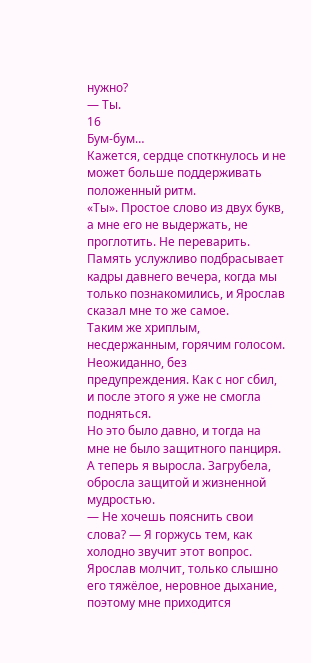нужно?
— Ты.
16
Бум-бум…
Кажется, сердце споткнулось и не может больше поддерживать положенный ритм.
«Ты». Простое слово из двух букв, а мне его не выдержать, не проглотить. Не переварить.
Память услужливо подбрасывает кадры давнего вечера, когда мы только познакомились, и Ярослав сказал мне то же самое.
Таким же хриплым, несдержанным, горячим голосом.
Неожиданно, без предупреждения. Как с ног сбил, и после этого я уже не смогла подняться.
Но это было давно, и тогда на мне не было защитного панциря. А теперь я выросла. Загрубела, обросла защитой и жизненной мудростью.
— Не хочешь пояснить свои слова? — Я горжусь тем, как холодно звучит этот вопрос.
Ярослав молчит, только слышно его тяжёлое, неровное дыхание, поэтому мне приходится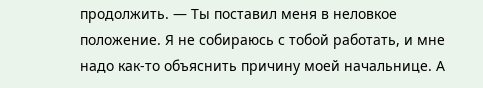продолжить. — Ты поставил меня в неловкое положение. Я не собираюсь с тобой работать, и мне надо как-то объяснить причину моей начальнице. А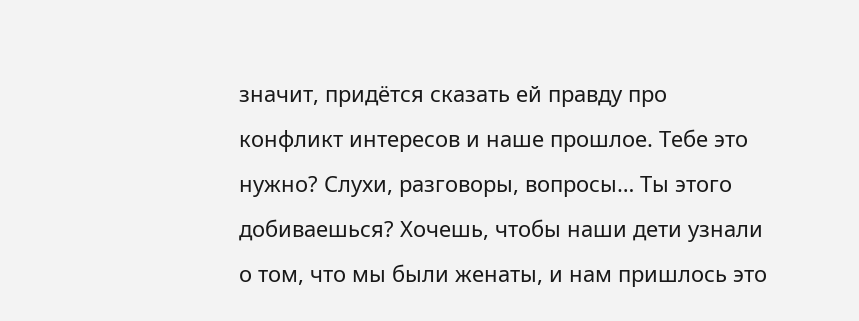значит, придётся сказать ей правду про конфликт интересов и наше прошлое. Тебе это нужно? Слухи, разговоры, вопросы… Ты этого добиваешься? Хочешь, чтобы наши дети узнали о том, что мы были женаты, и нам пришлось это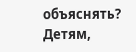объяснять? Детям,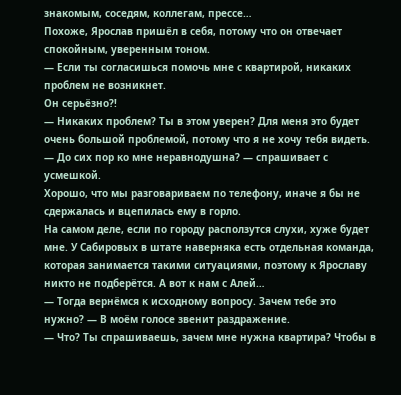знакомым, соседям, коллегам, прессе…
Похоже, Ярослав пришёл в себя, потому что он отвечает спокойным, уверенным тоном.
— Если ты согласишься помочь мне с квартирой, никаких проблем не возникнет.
Он серьёзно?!
— Никаких проблем? Ты в этом уверен? Для меня это будет очень большой проблемой, потому что я не хочу тебя видеть.
— До сих пор ко мне неравнодушна? — спрашивает с усмешкой.
Хорошо, что мы разговариваем по телефону, иначе я бы не сдержалась и вцепилась ему в горло.
На самом деле, если по городу расползутся слухи, хуже будет мне. У Сабировых в штате наверняка есть отдельная команда, которая занимается такими ситуациями, поэтому к Ярославу никто не подберётся. А вот к нам с Алей…
— Тогда вернёмся к исходному вопросу. Зачем тебе это нужно? — В моём голосе звенит раздражение.
— Что? Ты спрашиваешь, зачем мне нужна квартира? Чтобы в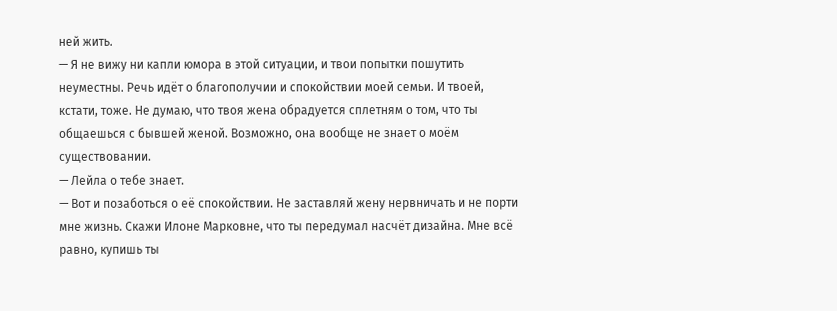ней жить.
— Я не вижу ни капли юмора в этой ситуации, и твои попытки пошутить неуместны. Речь идёт о благополучии и спокойствии моей семьи. И твоей, кстати, тоже. Не думаю, что твоя жена обрадуется сплетням о том, что ты общаешься с бывшей женой. Возможно, она вообще не знает о моём существовании.
— Лейла о тебе знает.
— Вот и позаботься о её спокойствии. Не заставляй жену нервничать и не порти мне жизнь. Скажи Илоне Марковне, что ты передумал насчёт дизайна. Мне всё равно, купишь ты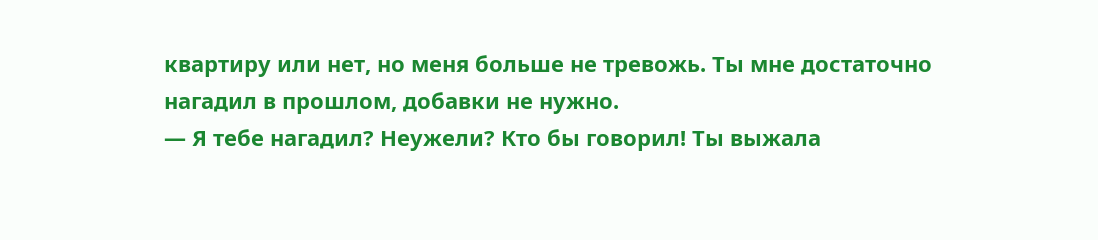квартиру или нет, но меня больше не тревожь. Ты мне достаточно нагадил в прошлом, добавки не нужно.
— Я тебе нагадил? Неужели? Кто бы говорил! Ты выжала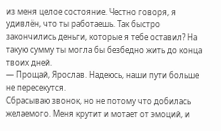из меня целое состояние. Честно говоря, я удивлён, что ты работаешь. Так быстро закончились деньги, которые я тебе оставил? На такую сумму ты могла бы безбедно жить до конца твоих дней.
— Прощай, Ярослав. Надеюсь, наши пути больше не пересекутся.
Сбрасываю звонок, но не потому что добилась желаемого. Меня крутит и мотает от эмоций, и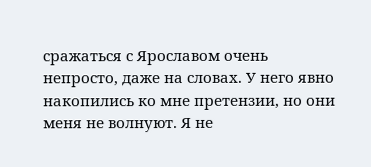сражаться с Ярославом очень непросто, даже на словах. У него явно накопились ко мне претензии, но они меня не волнуют. Я не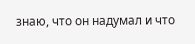знаю, что он надумал и что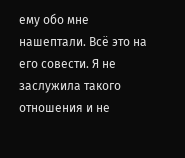ему обо мне нашептали. Всё это на его совести. Я не заслужила такого отношения и не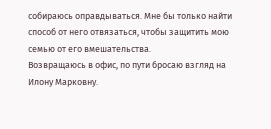собираюсь оправдываться. Мне бы только найти способ от него отвязаться, чтобы защитить мою семью от его вмешательства.
Возвращаюсь в офис, по пути бросаю взгляд на Илону Марковну.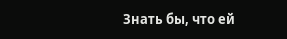Знать бы, что ей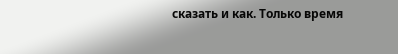сказать и как. Только время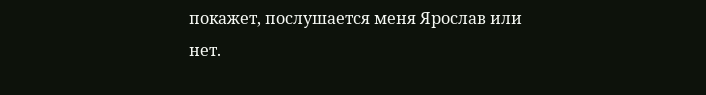покажет, послушается меня Ярослав или нет.